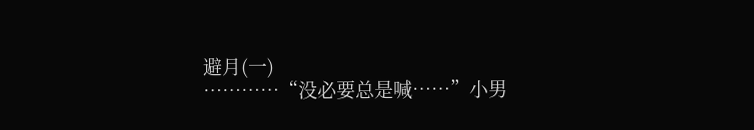避月(一)
…………“没必要总是喊……”小男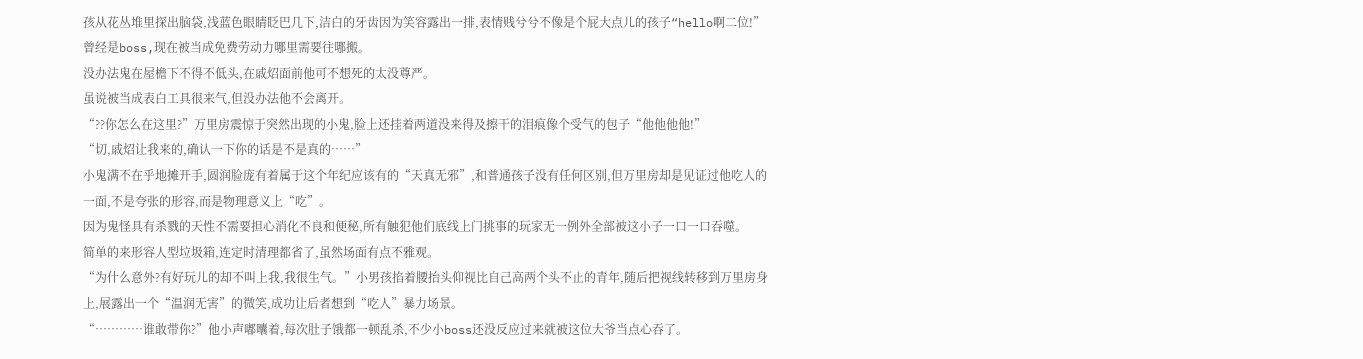孩从花丛堆里探出脑袋,浅蓝色眼睛眨巴几下,洁白的牙齿因为笑容露出一排,表情贱兮兮不像是个屁大点儿的孩子“hello啊二位!”
曾经是boss,现在被当成免费劳动力哪里需要往哪搬。
没办法鬼在屋檐下不得不低头,在戚炤面前他可不想死的太没尊严。
虽说被当成表白工具很来气,但没办法他不会离开。
“??你怎么在这里?”万里房震惊于突然出现的小鬼,脸上还挂着两道没来得及擦干的泪痕像个受气的包子“他他他他!”
“切,戚炤让我来的,确认一下你的话是不是真的……”
小鬼满不在乎地摊开手,圆润脸庞有着属于这个年纪应该有的“天真无邪”,和普通孩子没有任何区别,但万里房却是见证过他吃人的一面,不是夸张的形容,而是物理意义上“吃”。
因为鬼怪具有杀戮的天性不需要担心消化不良和便秘,所有触犯他们底线上门挑事的玩家无一例外全部被这小子一口一口吞噬。
简单的来形容人型垃圾箱,连定时清理都省了,虽然场面有点不雅观。
“为什么意外?有好玩儿的却不叫上我,我很生气。”小男孩掐着腰抬头仰视比自己高两个头不止的青年,随后把视线转移到万里房身上,展露出一个“温润无害”的微笑,成功让后者想到“吃人”暴力场景。
“…………谁敢带你?”他小声嘟囔着,每次肚子饿都一顿乱杀,不少小boss还没反应过来就被这位大爷当点心吞了。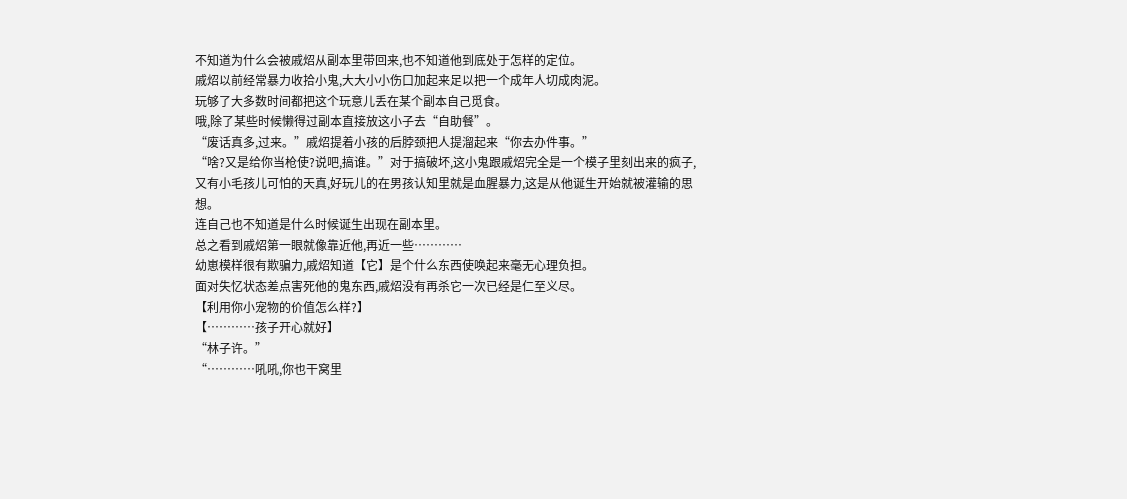不知道为什么会被戚炤从副本里带回来,也不知道他到底处于怎样的定位。
戚炤以前经常暴力收拾小鬼,大大小小伤口加起来足以把一个成年人切成肉泥。
玩够了大多数时间都把这个玩意儿丢在某个副本自己觅食。
哦,除了某些时候懒得过副本直接放这小子去“自助餐”。
“废话真多,过来。”戚炤提着小孩的后脖颈把人提溜起来“你去办件事。”
“啥?又是给你当枪使?说吧,搞谁。”对于搞破坏,这小鬼跟戚炤完全是一个模子里刻出来的疯子,又有小毛孩儿可怕的天真,好玩儿的在男孩认知里就是血腥暴力,这是从他诞生开始就被灌输的思想。
连自己也不知道是什么时候诞生出现在副本里。
总之看到戚炤第一眼就像靠近他,再近一些…………
幼崽模样很有欺骗力,戚炤知道【它】是个什么东西使唤起来毫无心理负担。
面对失忆状态差点害死他的鬼东西,戚炤没有再杀它一次已经是仁至义尽。
【利用你小宠物的价值怎么样?】
【…………孩子开心就好】
“林子许。”
“…………吼吼,你也干窝里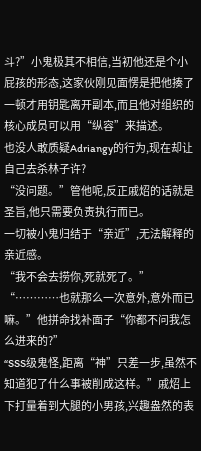斗?”小鬼极其不相信,当初他还是个小屁孩的形态,这家伙刚见面愣是把他揍了一顿才用钥匙离开副本,而且他对组织的核心成员可以用“纵容”来描述。
也没人敢质疑Adriangy的行为,现在却让自己去杀林子许?
“没问题。”管他呢,反正戚炤的话就是圣旨,他只需要负责执行而已。
一切被小鬼归结于“亲近”,无法解释的亲近感。
“我不会去捞你,死就死了。”
“…………也就那么一次意外,意外而已嘛。”他拼命找补面子“你都不问我怎么进来的?”
“SSS级鬼怪,距离“神”只差一步,虽然不知道犯了什么事被削成这样。”戚炤上下打量着到大腿的小男孩,兴趣盎然的表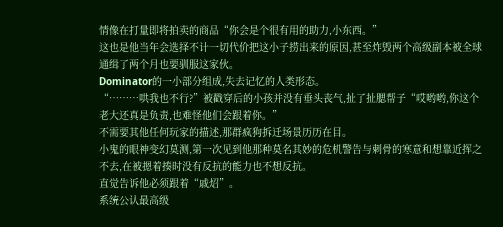情像在打量即将拍卖的商品“你会是个很有用的助力,小东西。”
这也是他当年会选择不计一切代价把这小子捞出来的原因,甚至炸毁两个高级副本被全球通缉了两个月也要驯服这家伙。
Dominator的一小部分组成,失去记忆的人类形态。
“………哄我也不行?”被戳穿后的小孩并没有垂头丧气,扯了扯腮帮子“哎哟哟,你这个老大还真是负责,也难怪他们会跟着你。”
不需要其他任何玩家的描述,那群疯狗拆迁场景历历在目。
小鬼的眼神变幻莫测,第一次见到他那种莫名其妙的危机警告与刺骨的寒意和想靠近挥之不去,在被摁着揍时没有反抗的能力也不想反抗。
直觉告诉他必须跟着“戚炤”。
系统公认最高级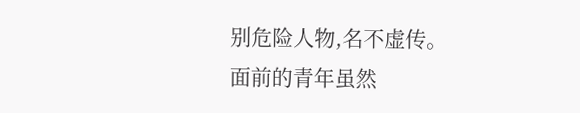别危险人物,名不虚传。
面前的青年虽然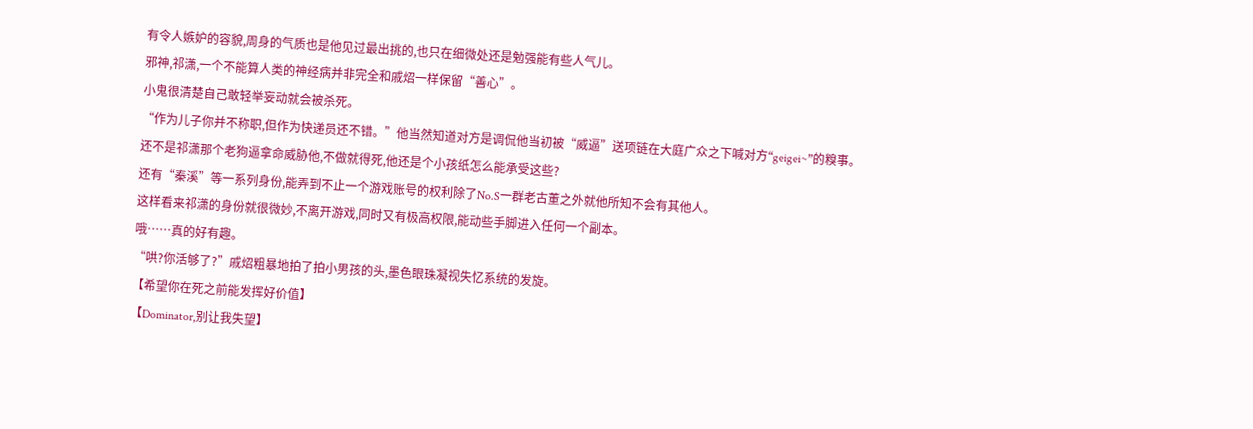有令人嫉妒的容貌,周身的气质也是他见过最出挑的,也只在细微处还是勉强能有些人气儿。
邪神,祁潇,一个不能算人类的神经病并非完全和戚炤一样保留“善心”。
小鬼很清楚自己敢轻举妄动就会被杀死。
“作为儿子你并不称职,但作为快递员还不错。”他当然知道对方是调侃他当初被“威逼”送项链在大庭广众之下喊对方“geigei~”的糗事。
还不是祁潇那个老狗逼拿命威胁他,不做就得死,他还是个小孩纸怎么能承受这些?
还有“秦溪”等一系列身份,能弄到不止一个游戏账号的权利除了No.S一群老古董之外就他所知不会有其他人。
这样看来祁潇的身份就很微妙,不离开游戏,同时又有极高权限,能动些手脚进入任何一个副本。
哦……真的好有趣。
“哄?你活够了?”戚炤粗暴地拍了拍小男孩的头,墨色眼珠凝视失忆系统的发旋。
【希望你在死之前能发挥好价值】
【Dominator,别让我失望】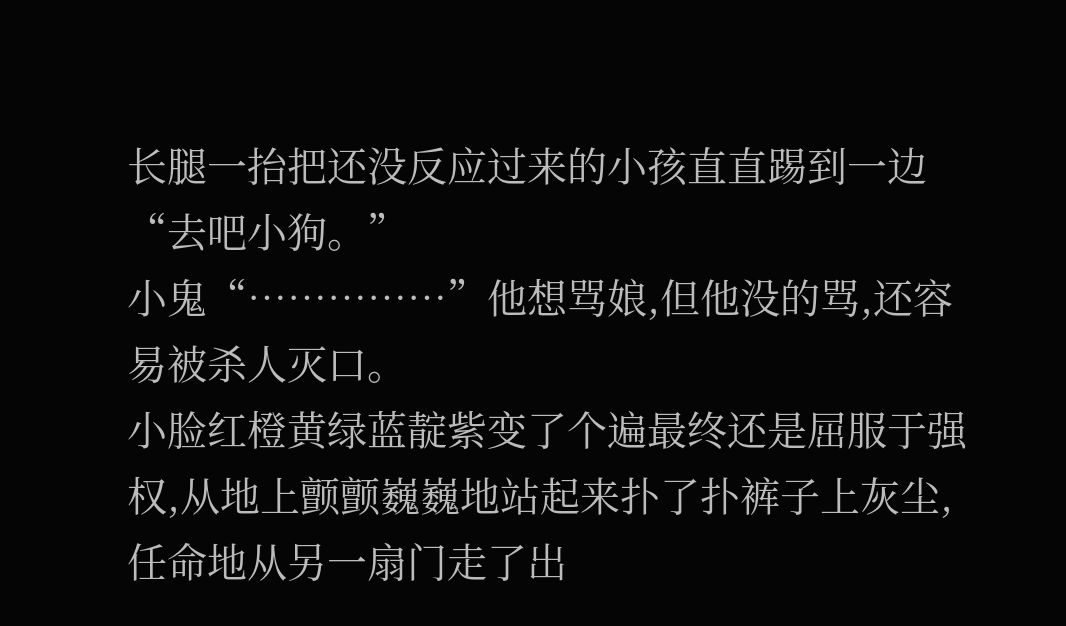长腿一抬把还没反应过来的小孩直直踢到一边“去吧小狗。”
小鬼“……………”他想骂娘,但他没的骂,还容易被杀人灭口。
小脸红橙黄绿蓝靛紫变了个遍最终还是屈服于强权,从地上颤颤巍巍地站起来扑了扑裤子上灰尘,任命地从另一扇门走了出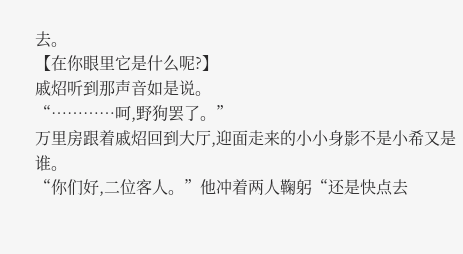去。
【在你眼里它是什么呢?】
戚炤听到那声音如是说。
“…………呵,野狗罢了。”
万里房跟着戚炤回到大厅,迎面走来的小小身影不是小希又是谁。
“你们好,二位客人。”他冲着两人鞠躬“还是快点去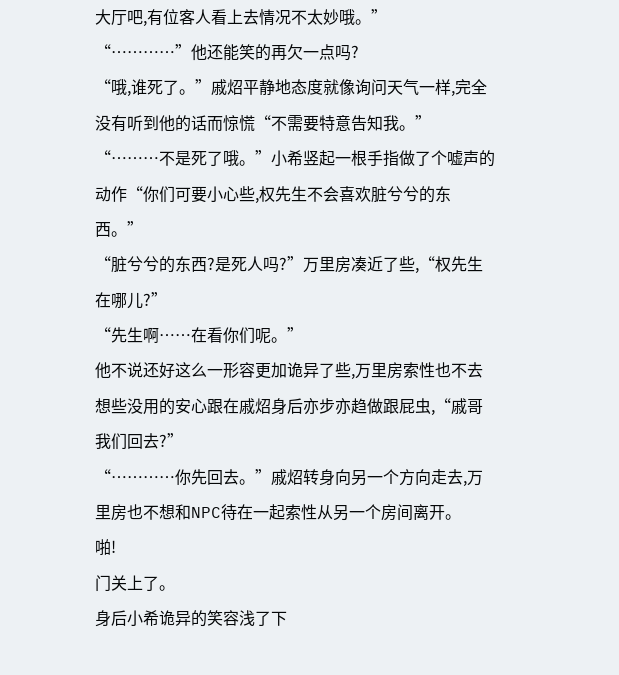大厅吧,有位客人看上去情况不太妙哦。”
“…………”他还能笑的再欠一点吗?
“哦,谁死了。”戚炤平静地态度就像询问天气一样,完全没有听到他的话而惊慌“不需要特意告知我。”
“………不是死了哦。”小希竖起一根手指做了个嘘声的动作“你们可要小心些,权先生不会喜欢脏兮兮的东西。”
“脏兮兮的东西?是死人吗?”万里房凑近了些,“权先生在哪儿?”
“先生啊……在看你们呢。”
他不说还好这么一形容更加诡异了些,万里房索性也不去想些没用的安心跟在戚炤身后亦步亦趋做跟屁虫,“戚哥我们回去?”
“…………你先回去。”戚炤转身向另一个方向走去,万里房也不想和NPC待在一起索性从另一个房间离开。
啪!
门关上了。
身后小希诡异的笑容浅了下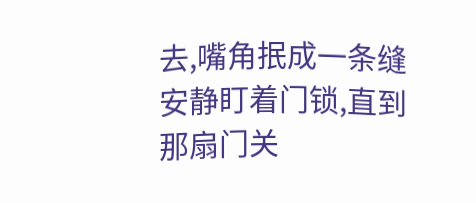去,嘴角抿成一条缝安静盯着门锁,直到那扇门关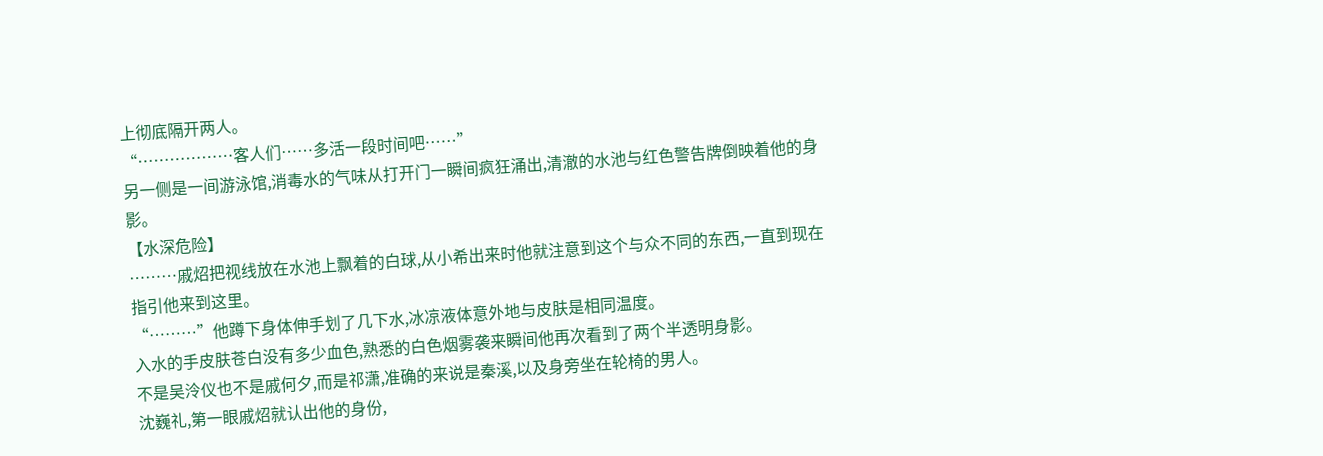上彻底隔开两人。
“………………客人们……多活一段时间吧……”
另一侧是一间游泳馆,消毒水的气味从打开门一瞬间疯狂涌出,清澈的水池与红色警告牌倒映着他的身影。
【水深危险】
………戚炤把视线放在水池上飘着的白球,从小希出来时他就注意到这个与众不同的东西,一直到现在指引他来到这里。
“………”他蹲下身体伸手划了几下水,冰凉液体意外地与皮肤是相同温度。
入水的手皮肤苍白没有多少血色,熟悉的白色烟雾袭来瞬间他再次看到了两个半透明身影。
不是吴泠仪也不是戚何夕,而是祁潇,准确的来说是秦溪,以及身旁坐在轮椅的男人。
沈巍礼,第一眼戚炤就认出他的身份,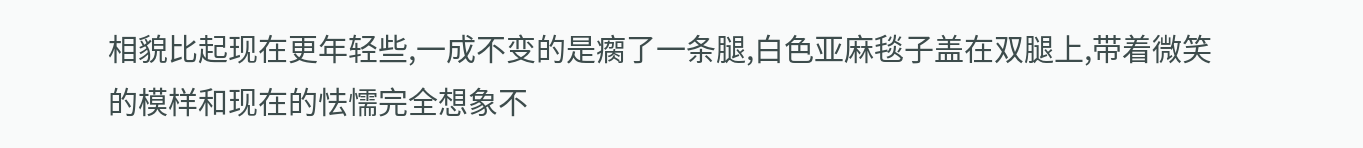相貌比起现在更年轻些,一成不变的是瘸了一条腿,白色亚麻毯子盖在双腿上,带着微笑的模样和现在的怯懦完全想象不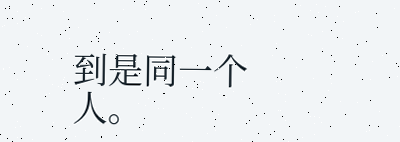到是同一个人。